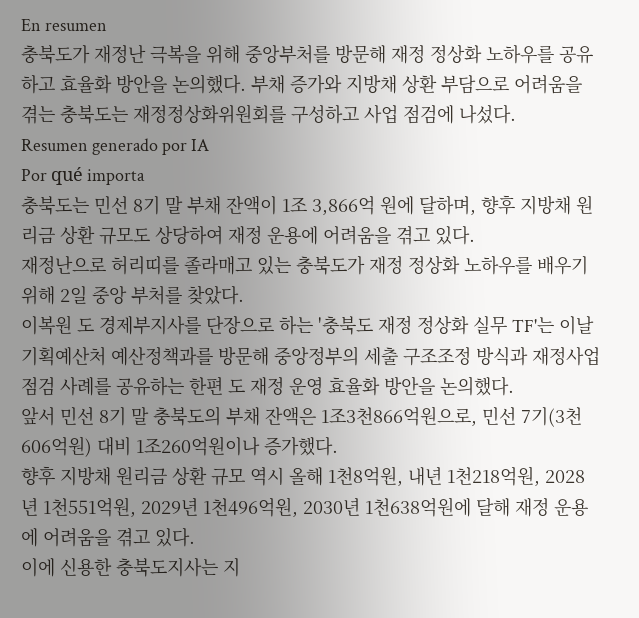En resumen
충북도가 재정난 극복을 위해 중앙부처를 방문해 재정 정상화 노하우를 공유하고 효율화 방안을 논의했다. 부채 증가와 지방채 상환 부담으로 어려움을 겪는 충북도는 재정정상화위원회를 구성하고 사업 점검에 나섰다.
Resumen generado por IA
Por qué importa
충북도는 민선 8기 말 부채 잔액이 1조 3,866억 원에 달하며, 향후 지방채 원리금 상환 규모도 상당하여 재정 운용에 어려움을 겪고 있다.
재정난으로 허리띠를 졸라매고 있는 충북도가 재정 정상화 노하우를 배우기 위해 2일 중앙 부처를 찾았다.
이복원 도 경제부지사를 단장으로 하는 '충북도 재정 정상화 실무 TF'는 이날 기획예산처 예산정책과를 방문해 중앙정부의 세출 구조조정 방식과 재정사업 점검 사례를 공유하는 한편 도 재정 운영 효율화 방안을 논의했다.
앞서 민선 8기 말 충북도의 부채 잔액은 1조3천866억원으로, 민선 7기(3천606억원) 대비 1조260억원이나 증가했다.
향후 지방채 원리금 상환 규모 역시 올해 1천8억원, 내년 1천218억원, 2028년 1천551억원, 2029년 1천496억원, 2030년 1천638억원에 달해 재정 운용에 어려움을 겪고 있다.
이에 신용한 충북도지사는 지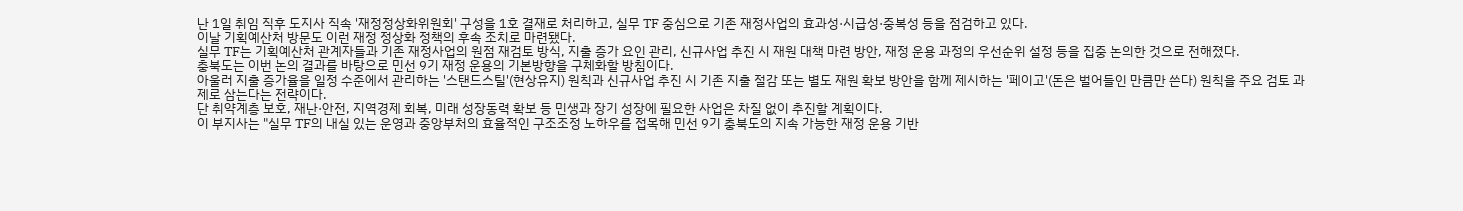난 1일 취임 직후 도지사 직속 '재정정상화위원회' 구성을 1호 결재로 처리하고, 실무 TF 중심으로 기존 재정사업의 효과성·시급성·중복성 등을 점검하고 있다.
이날 기획예산처 방문도 이런 재정 정상화 정책의 후속 조치로 마련됐다.
실무 TF는 기획예산처 관계자들과 기존 재정사업의 원점 재검토 방식, 지출 증가 요인 관리, 신규사업 추진 시 재원 대책 마련 방안, 재정 운용 과정의 우선순위 설정 등을 집중 논의한 것으로 전해졌다.
충북도는 이번 논의 결과를 바탕으로 민선 9기 재정 운용의 기본방향을 구체화할 방침이다.
아울러 지출 증가율을 일정 수준에서 관리하는 '스탠드스틸'(현상유지) 원칙과 신규사업 추진 시 기존 지출 절감 또는 별도 재원 확보 방안을 함께 제시하는 '페이고'(돈은 벌어들인 만큼만 쓴다) 원칙을 주요 검토 과제로 삼는다는 전략이다.
단 취약계층 보호, 재난·안전, 지역경제 회복, 미래 성장동력 확보 등 민생과 장기 성장에 필요한 사업은 차질 없이 추진할 계획이다.
이 부지사는 "실무 TF의 내실 있는 운영과 중앙부처의 효율적인 구조조정 노하우를 접목해 민선 9기 충북도의 지속 가능한 재정 운용 기반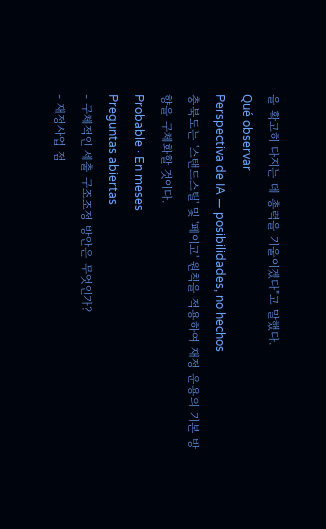을 확고히 다지는 데 총력을 기울이겠다"고 말했다.
Qué observar
Perspectiva de IA — posibilidades, no hechos
충북도는 '스탠드스틸' 및 '페이고' 원칙을 적용하여 재정 운용의 기본 방향을 구체화할 것이다.
Probable · En meses
Preguntas abiertas
- 구체적인 세출 구조조정 방안은 무엇인가?
- 재정사업 점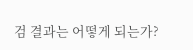검 결과는 어떻게 되는가?